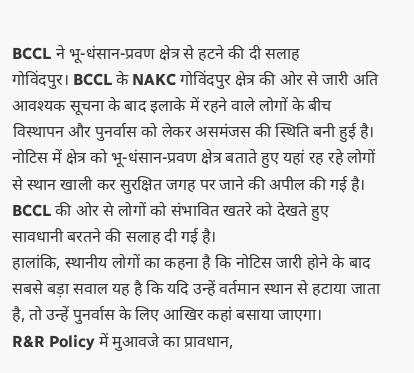BCCL ने भू-धंसान-प्रवण क्षेत्र से हटने की दी सलाह
गोविंदपुर। BCCL के NAKC गोविंदपुर क्षेत्र की ओर से जारी अति आवश्यक सूचना के बाद इलाके में रहने वाले लोगों के बीच विस्थापन और पुनर्वास को लेकर असमंजस की स्थिति बनी हुई है।
नोटिस में क्षेत्र को भू-धंसान-प्रवण क्षेत्र बताते हुए यहां रह रहे लोगों से स्थान खाली कर सुरक्षित जगह पर जाने की अपील की गई है। BCCL की ओर से लोगों को संभावित खतरे को देखते हुए सावधानी बरतने की सलाह दी गई है।
हालांकि, स्थानीय लोगों का कहना है कि नोटिस जारी होने के बाद सबसे बड़ा सवाल यह है कि यदि उन्हें वर्तमान स्थान से हटाया जाता है, तो उन्हें पुनर्वास के लिए आखिर कहां बसाया जाएगा।
R&R Policy में मुआवजे का प्रावधान,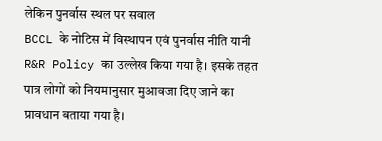लेकिन पुनर्वास स्थल पर सवाल
BCCL के नोटिस में विस्थापन एवं पुनर्वास नीति यानी R&R Policy का उल्लेख किया गया है। इसके तहत पात्र लोगों को नियमानुसार मुआवजा दिए जाने का प्रावधान बताया गया है।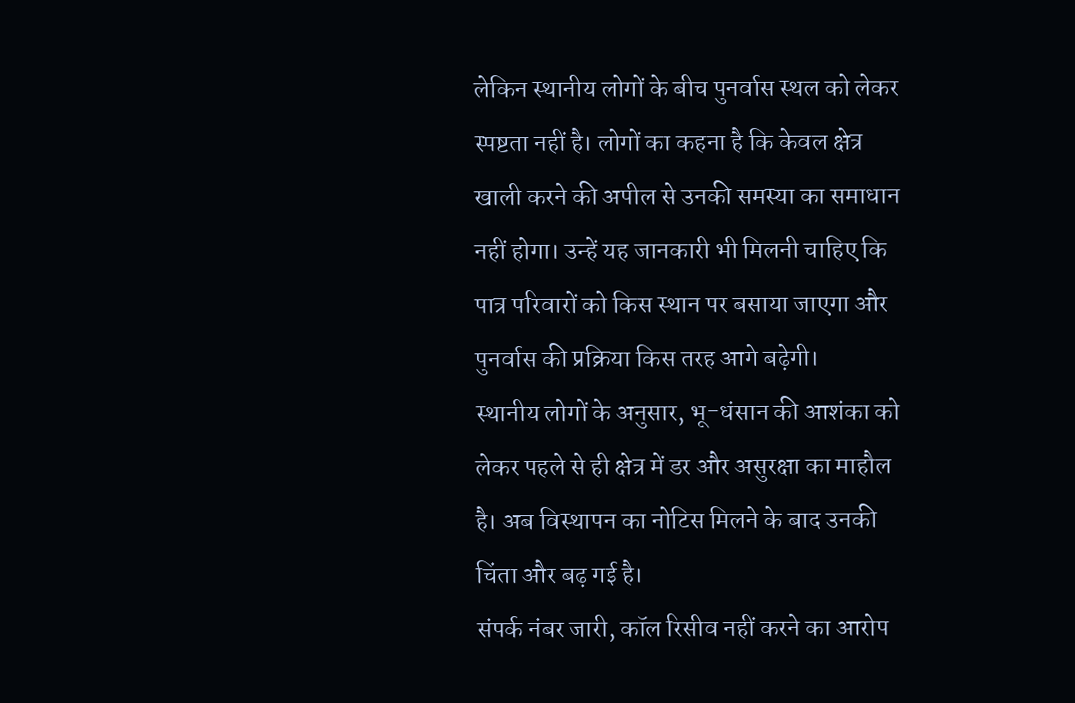लेकिन स्थानीय लोगों के बीच पुनर्वास स्थल को लेकर स्पष्टता नहीं है। लोगों का कहना है कि केवल क्षेत्र खाली करने की अपील से उनकी समस्या का समाधान नहीं होगा। उन्हें यह जानकारी भी मिलनी चाहिए कि पात्र परिवारों को किस स्थान पर बसाया जाएगा और पुनर्वास की प्रक्रिया किस तरह आगे बढ़ेगी।
स्थानीय लोगों के अनुसार, भू-धंसान की आशंका को लेकर पहले से ही क्षेत्र में डर और असुरक्षा का माहौल है। अब विस्थापन का नोटिस मिलने के बाद उनकी चिंता और बढ़ गई है।
संपर्क नंबर जारी, कॉल रिसीव नहीं करने का आरोप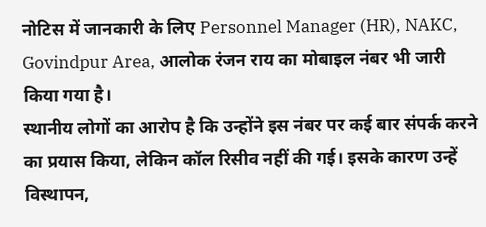नोटिस में जानकारी के लिए Personnel Manager (HR), NAKC, Govindpur Area, आलोक रंजन राय का मोबाइल नंबर भी जारी किया गया है।
स्थानीय लोगों का आरोप है कि उन्होंने इस नंबर पर कई बार संपर्क करने का प्रयास किया, लेकिन कॉल रिसीव नहीं की गई। इसके कारण उन्हें विस्थापन,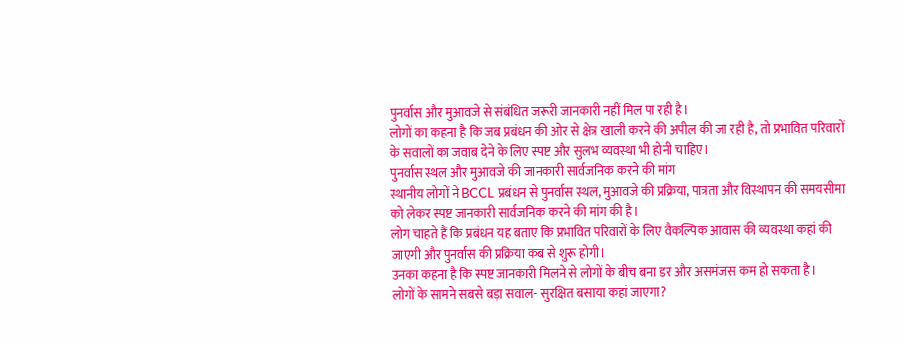पुनर्वास और मुआवजे से संबंधित जरूरी जानकारी नहीं मिल पा रही है।
लोगों का कहना है कि जब प्रबंधन की ओर से क्षेत्र खाली करने की अपील की जा रही है, तो प्रभावित परिवारों के सवालों का जवाब देने के लिए स्पष्ट और सुलभ व्यवस्था भी होनी चाहिए।
पुनर्वास स्थल और मुआवजे की जानकारी सार्वजनिक करने की मांग
स्थानीय लोगों ने BCCL प्रबंधन से पुनर्वास स्थल, मुआवजे की प्रक्रिया, पात्रता और विस्थापन की समयसीमा को लेकर स्पष्ट जानकारी सार्वजनिक करने की मांग की है।
लोग चाहते हैं कि प्रबंधन यह बताए कि प्रभावित परिवारों के लिए वैकल्पिक आवास की व्यवस्था कहां की जाएगी और पुनर्वास की प्रक्रिया कब से शुरू होगी।
उनका कहना है कि स्पष्ट जानकारी मिलने से लोगों के बीच बना डर और असमंजस कम हो सकता है।
लोगों के सामने सबसे बड़ा सवाल- सुरक्षित बसाया कहां जाएगा?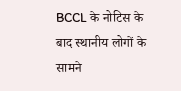BCCL के नोटिस के बाद स्थानीय लोगों के सामने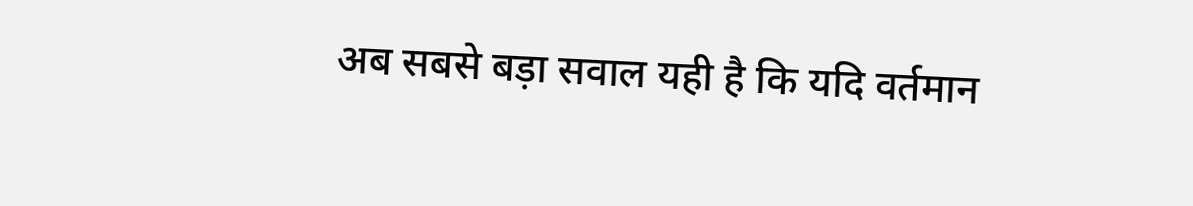अब सबसे बड़ा सवाल यही है कि यदि वर्तमान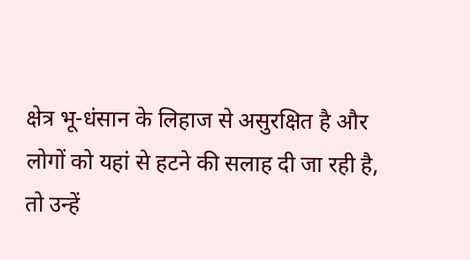क्षेत्र भू-धंसान के लिहाज से असुरक्षित है और लोगों को यहां से हटने की सलाह दी जा रही है, तो उन्हें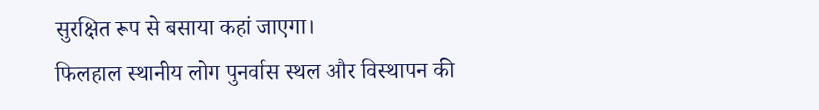सुरक्षित रूप से बसाया कहां जाएगा।
फिलहाल स्थानीय लोग पुनर्वास स्थल और विस्थापन की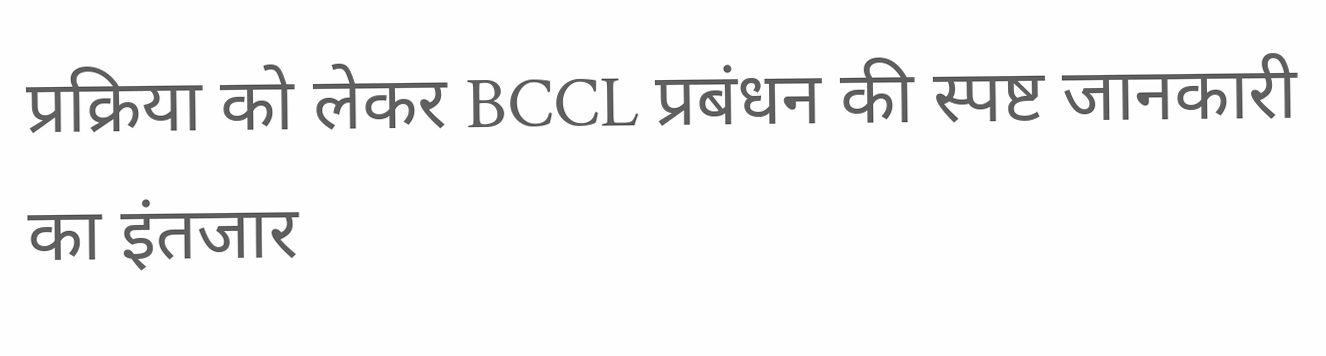प्रक्रिया को लेकर BCCL प्रबंधन की स्पष्ट जानकारी का इंतजार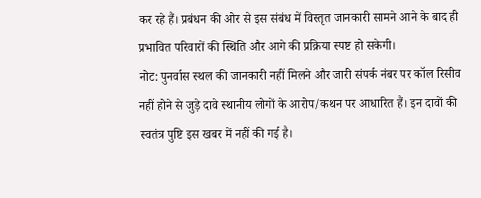कर रहे हैं। प्रबंधन की ओर से इस संबंध में विस्तृत जानकारी सामने आने के बाद ही प्रभावित परिवारों की स्थिति और आगे की प्रक्रिया स्पष्ट हो सकेगी।
नोट: पुनर्वास स्थल की जानकारी नहीं मिलने और जारी संपर्क नंबर पर कॉल रिसीव नहीं होने से जुड़े दावे स्थानीय लोगों के आरोप/कथन पर आधारित हैं। इन दावों की स्वतंत्र पुष्टि इस खबर में नहीं की गई है।